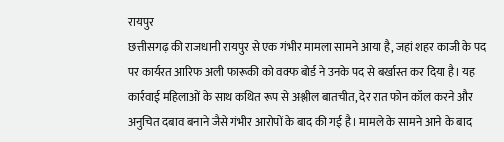रायपुर
छत्तीसगढ़ की राजधानी रायपुर से एक गंभीर मामला सामने आया है, जहां शहर काजी के पद पर कार्यरत आरिफ अली फारूकी को वक्फ बोर्ड ने उनके पद से बर्खास्त कर दिया है। यह कार्रवाई महिलाओं के साथ कथित रूप से अश्लील बातचीत, देर रात फोन कॉल करने और अनुचित दबाव बनाने जैसे गंभीर आरोपों के बाद की गई है। मामले के सामने आने के बाद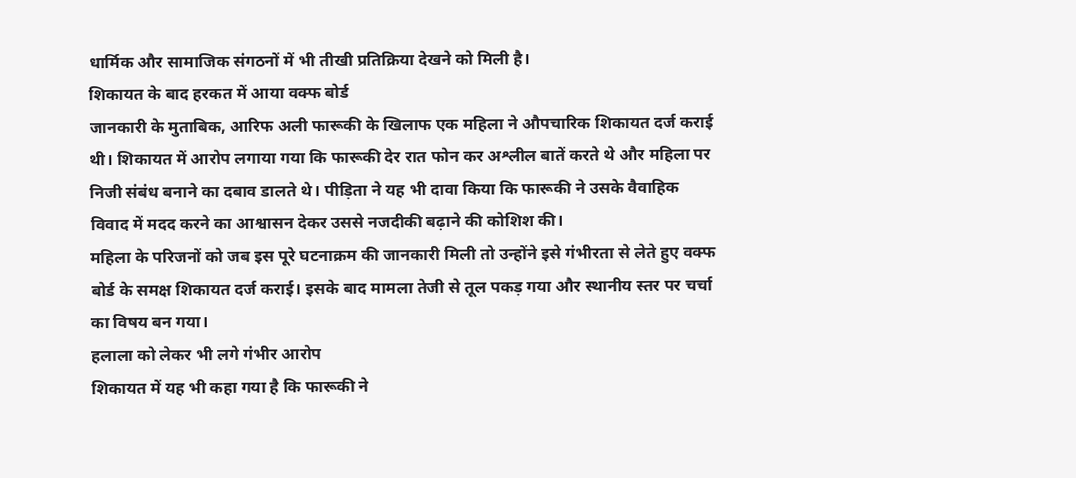धार्मिक और सामाजिक संगठनों में भी तीखी प्रतिक्रिया देखने को मिली है।
शिकायत के बाद हरकत में आया वक्फ बोर्ड
जानकारी के मुताबिक, आरिफ अली फारूकी के खिलाफ एक महिला ने औपचारिक शिकायत दर्ज कराई थी। शिकायत में आरोप लगाया गया कि फारूकी देर रात फोन कर अश्लील बातें करते थे और महिला पर निजी संबंध बनाने का दबाव डालते थे। पीड़िता ने यह भी दावा किया कि फारूकी ने उसके वैवाहिक विवाद में मदद करने का आश्वासन देकर उससे नजदीकी बढ़ाने की कोशिश की।
महिला के परिजनों को जब इस पूरे घटनाक्रम की जानकारी मिली तो उन्होंने इसे गंभीरता से लेते हुए वक्फ बोर्ड के समक्ष शिकायत दर्ज कराई। इसके बाद मामला तेजी से तूल पकड़ गया और स्थानीय स्तर पर चर्चा का विषय बन गया।
हलाला को लेकर भी लगे गंभीर आरोप
शिकायत में यह भी कहा गया है कि फारूकी ने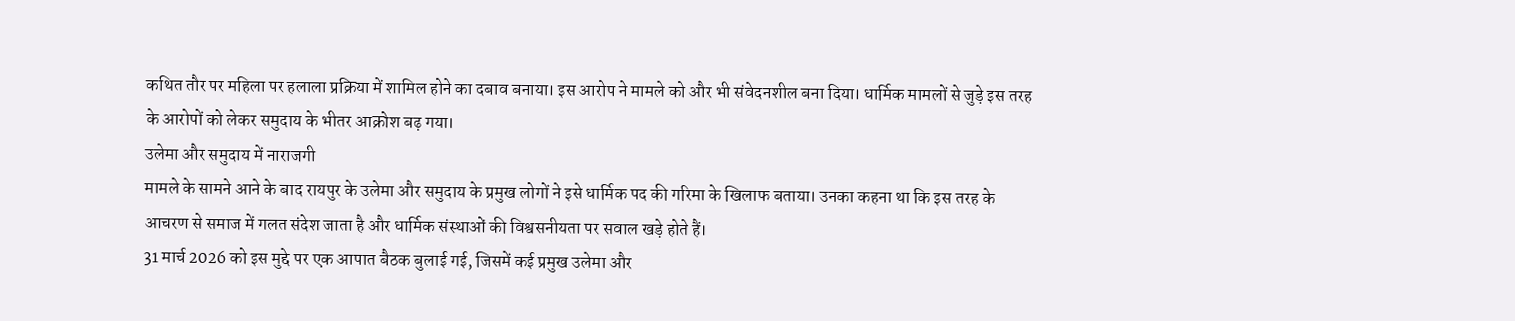कथित तौर पर महिला पर हलाला प्रक्रिया में शामिल होने का दबाव बनाया। इस आरोप ने मामले को और भी संवेदनशील बना दिया। धार्मिक मामलों से जुड़े इस तरह के आरोपों को लेकर समुदाय के भीतर आक्रोश बढ़ गया।
उलेमा और समुदाय में नाराजगी
मामले के सामने आने के बाद रायपुर के उलेमा और समुदाय के प्रमुख लोगों ने इसे धार्मिक पद की गरिमा के खिलाफ बताया। उनका कहना था कि इस तरह के आचरण से समाज में गलत संदेश जाता है और धार्मिक संस्थाओं की विश्वसनीयता पर सवाल खड़े होते हैं।
31 मार्च 2026 को इस मुद्दे पर एक आपात बैठक बुलाई गई, जिसमें कई प्रमुख उलेमा और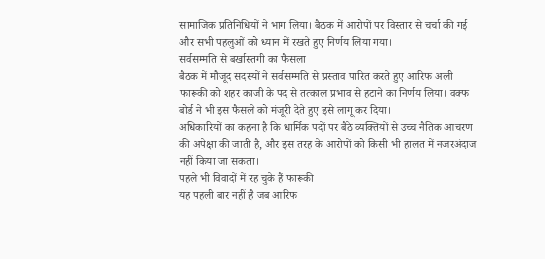सामाजिक प्रतिनिधियों ने भाग लिया। बैठक में आरोपों पर विस्तार से चर्चा की गई और सभी पहलुओं को ध्यान में रखते हुए निर्णय लिया गया।
सर्वसम्मति से बर्खास्तगी का फैसला
बैठक में मौजूद सदस्यों ने सर्वसम्मति से प्रस्ताव पारित करते हुए आरिफ अली फारूकी को शहर काजी के पद से तत्काल प्रभाव से हटाने का निर्णय लिया। वक्फ बोर्ड ने भी इस फैसले को मंजूरी देते हुए इसे लागू कर दिया।
अधिकारियों का कहना है कि धार्मिक पदों पर बैठे व्यक्तियों से उच्च नैतिक आचरण की अपेक्षा की जाती है, और इस तरह के आरोपों को किसी भी हालत में नजरअंदाज नहीं किया जा सकता।
पहले भी विवादों में रह चुके हैं फारूकी
यह पहली बार नहीं है जब आरिफ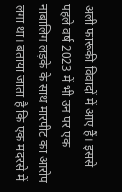अली फारूकी विवादों में आए हैं। इससे पहले वर्ष 2023 में भी उन पर एक नाबालिग लड़के के साथ मारपीट का आरोप लगा था। बताया जाता है कि एक मदरसे में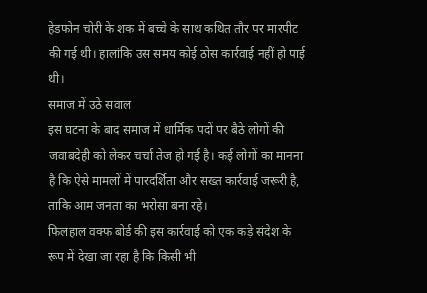हेडफोन चोरी के शक में बच्चे के साथ कथित तौर पर मारपीट की गई थी। हालांकि उस समय कोई ठोस कार्रवाई नहीं हो पाई थी।
समाज में उठे सवाल
इस घटना के बाद समाज में धार्मिक पदों पर बैठे लोगों की जवाबदेही को लेकर चर्चा तेज हो गई है। कई लोगों का मानना है कि ऐसे मामलों में पारदर्शिता और सख्त कार्रवाई जरूरी है, ताकि आम जनता का भरोसा बना रहे।
फिलहाल वक्फ बोर्ड की इस कार्रवाई को एक कड़े संदेश के रूप में देखा जा रहा है कि किसी भी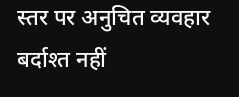स्तर पर अनुचित व्यवहार बर्दाश्त नहीं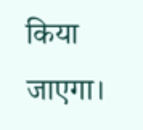किया जाएगा।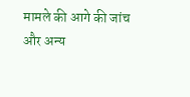मामले की आगे की जांच और अन्य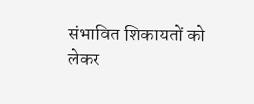संभावित शिकायतों को लेकर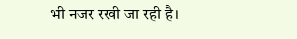भी नजर रखी जा रही है।